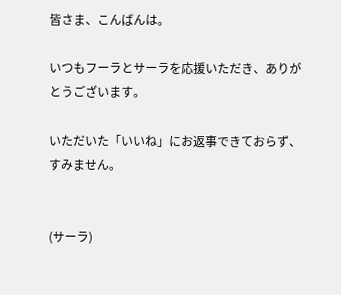皆さま、こんばんは。

いつもフーラとサーラを応援いただき、ありがとうございます。

いただいた「いいね」にお返事できておらず、すみません。


(サーラ)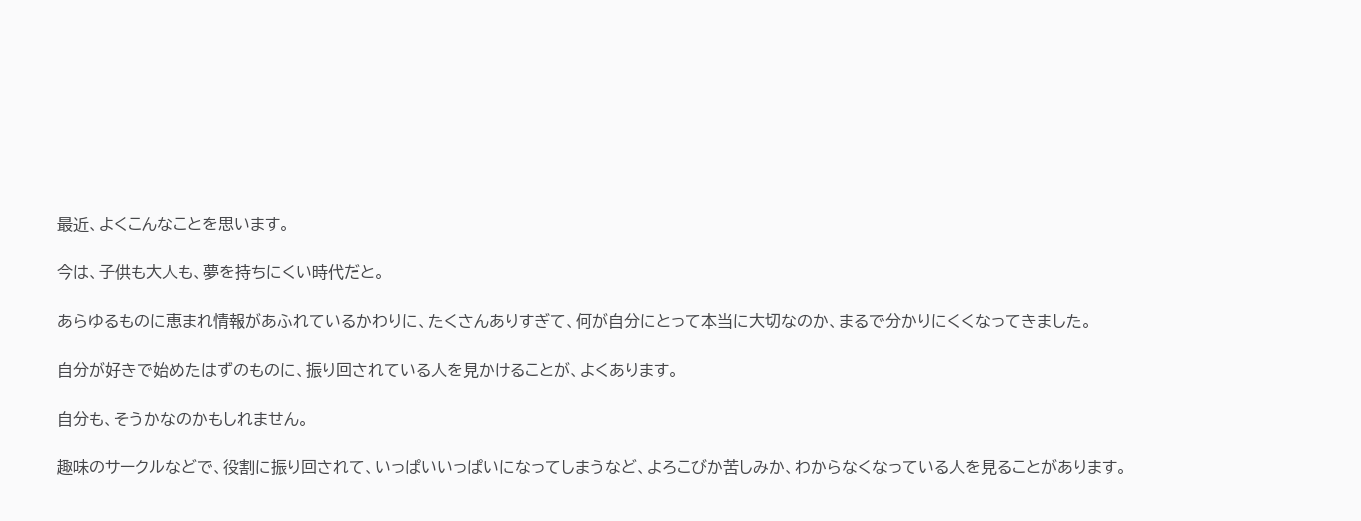最近、よくこんなことを思います。

今は、子供も大人も、夢を持ちにくい時代だと。

あらゆるものに恵まれ情報があふれているかわりに、たくさんありすぎて、何が自分にとって本当に大切なのか、まるで分かりにくくなってきました。

自分が好きで始めたはずのものに、振り回されている人を見かけることが、よくあります。

自分も、そうかなのかもしれません。

趣味のサークルなどで、役割に振り回されて、いっぱいいっぱいになってしまうなど、よろこびか苦しみか、わからなくなっている人を見ることがあります。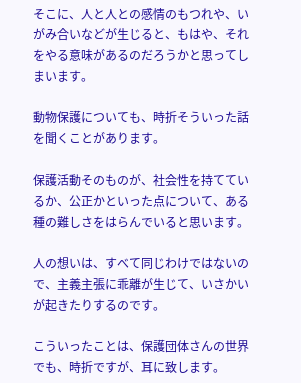そこに、人と人との感情のもつれや、いがみ合いなどが生じると、もはや、それをやる意味があるのだろうかと思ってしまいます。

動物保護についても、時折そういった話を聞くことがあります。

保護活動そのものが、社会性を持てているか、公正かといった点について、ある種の難しさをはらんでいると思います。

人の想いは、すべて同じわけではないので、主義主張に乖離が生じて、いさかいが起きたりするのです。

こういったことは、保護団体さんの世界でも、時折ですが、耳に致します。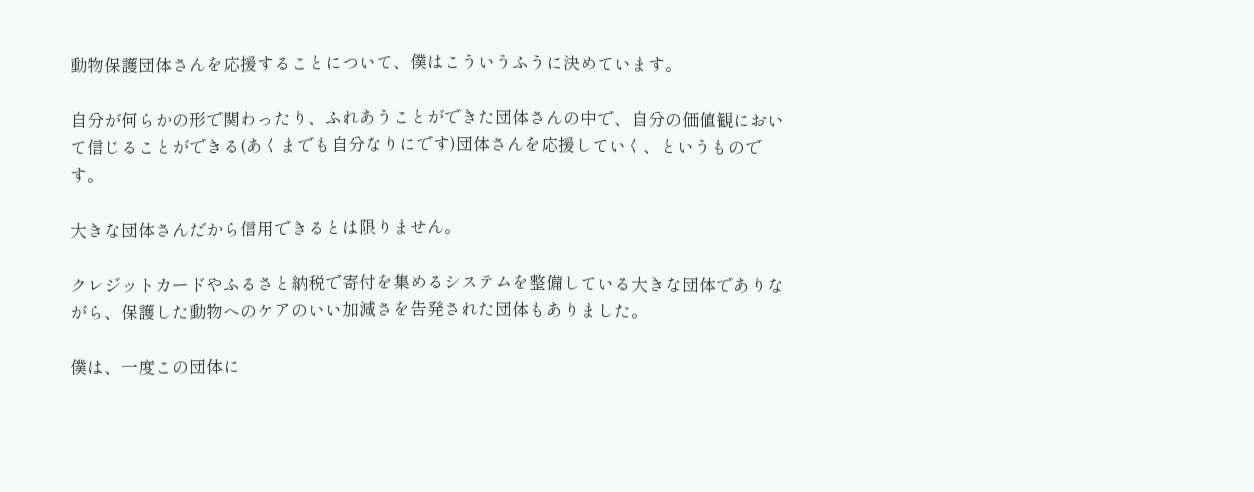動物保護団体さんを応援することについて、僕はこういうふうに決めています。

自分が何らかの形で関わったり、ふれあうことができた団体さんの中で、自分の価値観において信じることができる(あくまでも自分なりにです)団体さんを応援していく、というものです。

大きな団体さんだから信用できるとは限りません。

クレジットカードやふるさと納税で寄付を集めるシステムを整備している大きな団体でありながら、保護した動物へのケアのいい加減さを告発された団体もありました。

僕は、一度この団体に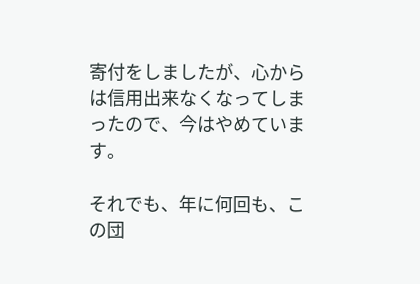寄付をしましたが、心からは信用出来なくなってしまったので、今はやめています。

それでも、年に何回も、この団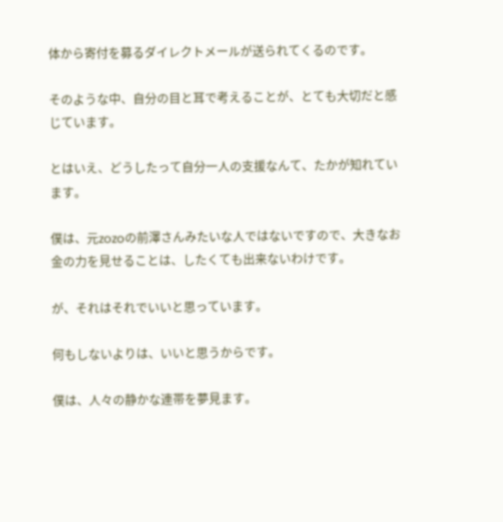体から寄付を募るダイレクトメールが送られてくるのです。

そのような中、自分の目と耳で考えることが、とても大切だと感じています。

とはいえ、どうしたって自分一人の支援なんて、たかが知れています。

僕は、元zozoの前澤さんみたいな人ではないですので、大きなお金の力を見せることは、したくても出来ないわけです。

が、それはそれでいいと思っています。

何もしないよりは、いいと思うからです。

僕は、人々の静かな連帯を夢見ます。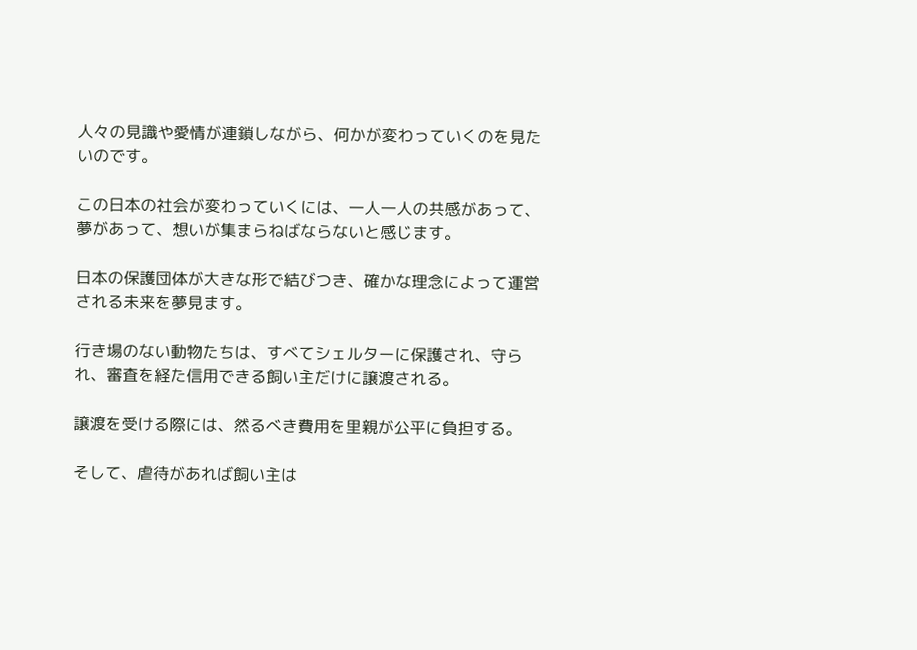人々の見識や愛情が連鎖しながら、何かが変わっていくのを見たいのです。

この日本の社会が変わっていくには、一人一人の共感があって、夢があって、想いが集まらねばならないと感じます。

日本の保護団体が大きな形で結びつき、確かな理念によって運営される未来を夢見ます。

行き場のない動物たちは、すべてシェルターに保護され、守られ、審査を経た信用できる飼い主だけに譲渡される。

譲渡を受ける際には、然るべき費用を里親が公平に負担する。

そして、虐待があれば飼い主は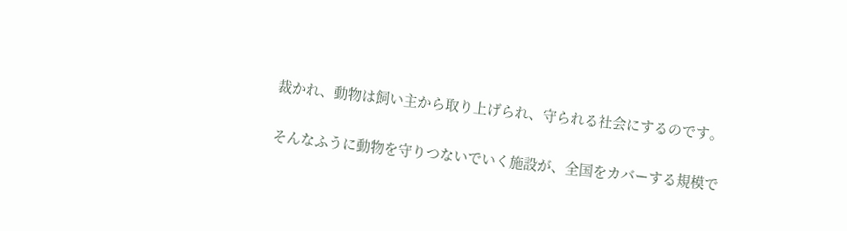裁かれ、動物は飼い主から取り上げられ、守られる社会にするのです。

そんなふうに動物を守りつないでいく施設が、全国をカバーする規模で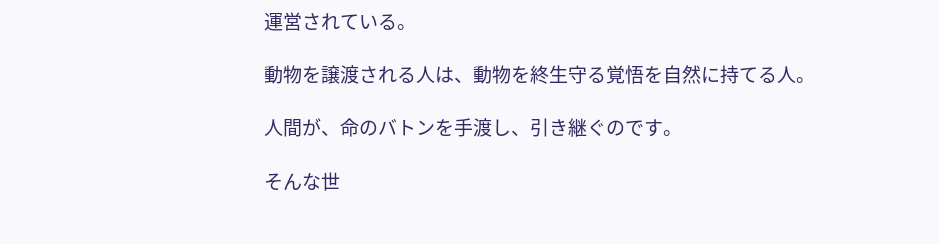運営されている。

動物を譲渡される人は、動物を終生守る覚悟を自然に持てる人。

人間が、命のバトンを手渡し、引き継ぐのです。

そんな世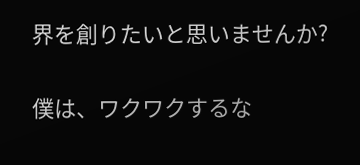界を創りたいと思いませんか?

僕は、ワクワクするな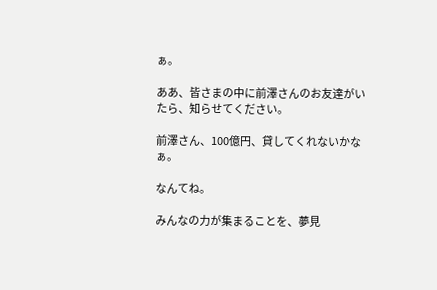ぁ。

ああ、皆さまの中に前澤さんのお友達がいたら、知らせてください。

前澤さん、100億円、貸してくれないかなぁ。

なんてね。

みんなの力が集まることを、夢見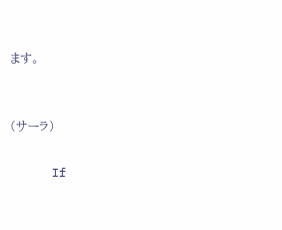ます。


(サーラ)

      If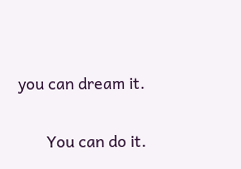you can dream it.

       You can do it.